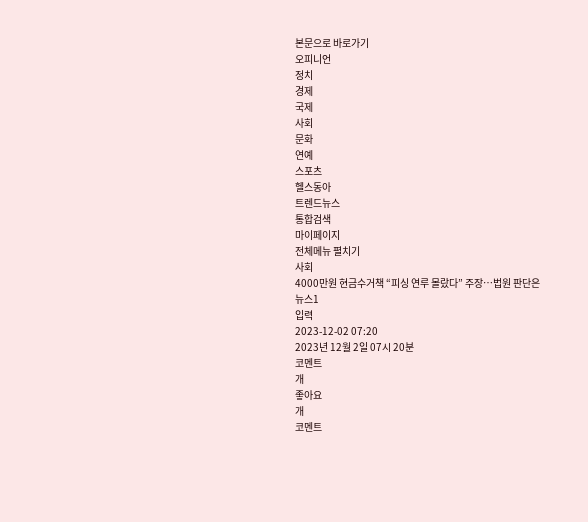본문으로 바로가기
오피니언
정치
경제
국제
사회
문화
연예
스포츠
헬스동아
트렌드뉴스
통합검색
마이페이지
전체메뉴 펼치기
사회
4000만원 현금수거책 “피싱 연루 몰랐다” 주장…법원 판단은
뉴스1
입력
2023-12-02 07:20
2023년 12월 2일 07시 20분
코멘트
개
좋아요
개
코멘트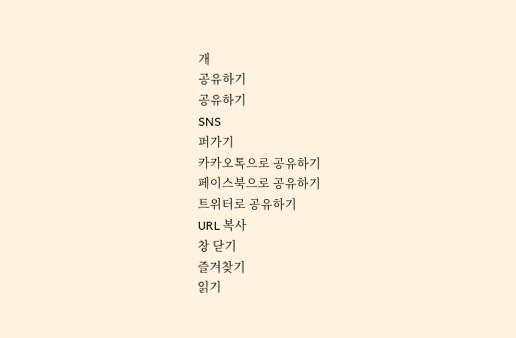개
공유하기
공유하기
SNS
퍼가기
카카오톡으로 공유하기
페이스북으로 공유하기
트위터로 공유하기
URL 복사
창 닫기
즐겨찾기
읽기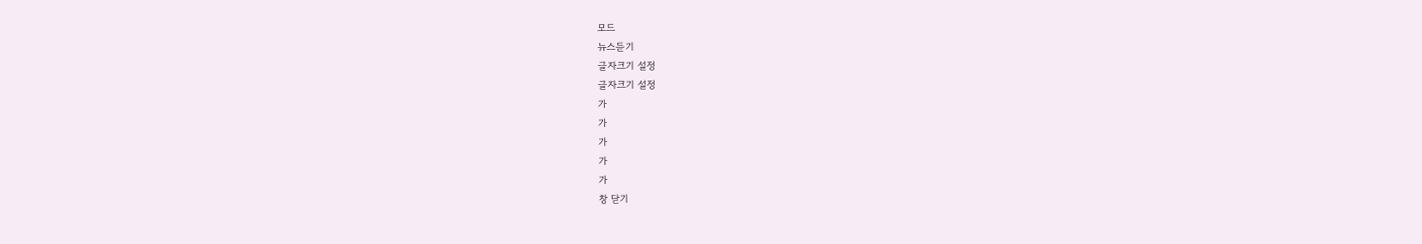모드
뉴스듣기
글자크기 설정
글자크기 설정
가
가
가
가
가
창 닫기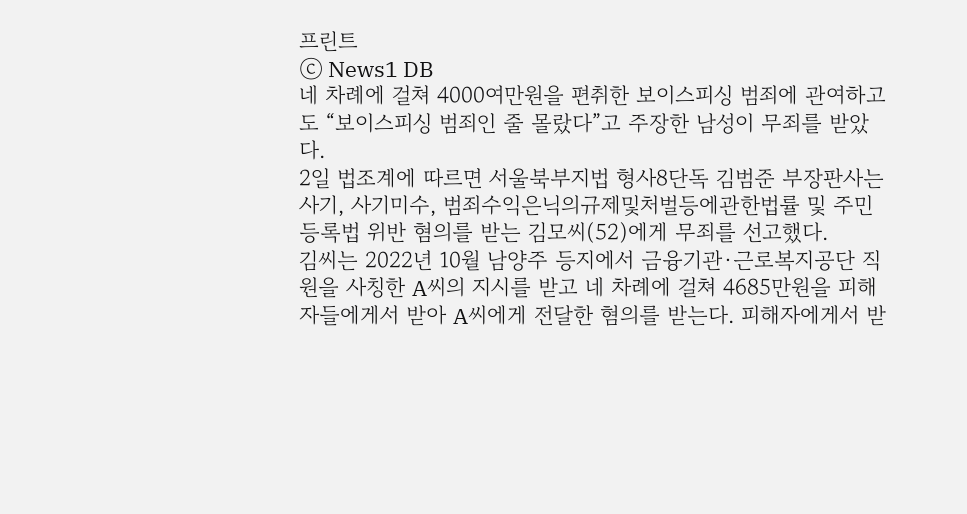프린트
ⓒ News1 DB
네 차례에 걸쳐 4000여만원을 편취한 보이스피싱 범죄에 관여하고도 “보이스피싱 범죄인 줄 몰랐다”고 주장한 남성이 무죄를 받았다.
2일 법조계에 따르면 서울북부지법 형사8단독 김범준 부장판사는 사기, 사기미수, 범죄수익은닉의규제및처벌등에관한법률 및 주민등록법 위반 혐의를 받는 김모씨(52)에게 무죄를 선고했다.
김씨는 2022년 10월 남양주 등지에서 금융기관·근로복지공단 직원을 사칭한 A씨의 지시를 받고 네 차례에 걸쳐 4685만원을 피해자들에게서 받아 A씨에게 전달한 혐의를 받는다. 피해자에게서 받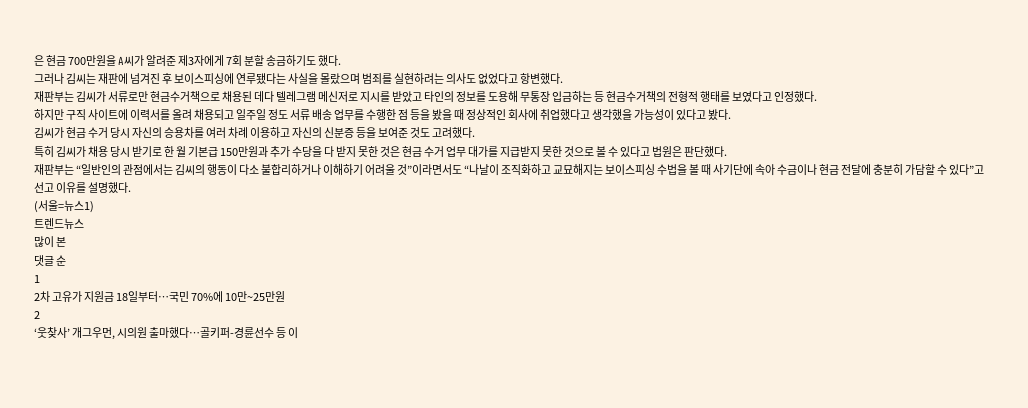은 현금 700만원을 A씨가 알려준 제3자에게 7회 분할 송금하기도 했다.
그러나 김씨는 재판에 넘겨진 후 보이스피싱에 연루됐다는 사실을 몰랐으며 범죄를 실현하려는 의사도 없었다고 항변했다.
재판부는 김씨가 서류로만 현금수거책으로 채용된 데다 텔레그램 메신저로 지시를 받았고 타인의 정보를 도용해 무통장 입금하는 등 현금수거책의 전형적 행태를 보였다고 인정했다.
하지만 구직 사이트에 이력서를 올려 채용되고 일주일 정도 서류 배송 업무를 수행한 점 등을 봤을 때 정상적인 회사에 취업했다고 생각했을 가능성이 있다고 봤다.
김씨가 현금 수거 당시 자신의 승용차를 여러 차례 이용하고 자신의 신분증 등을 보여준 것도 고려했다.
특히 김씨가 채용 당시 받기로 한 월 기본급 150만원과 추가 수당을 다 받지 못한 것은 현금 수거 업무 대가를 지급받지 못한 것으로 볼 수 있다고 법원은 판단했다.
재판부는 “일반인의 관점에서는 김씨의 행동이 다소 불합리하거나 이해하기 어려울 것”이라면서도 “나날이 조직화하고 교묘해지는 보이스피싱 수법을 볼 때 사기단에 속아 수금이나 현금 전달에 충분히 가담할 수 있다”고 선고 이유를 설명했다.
(서울=뉴스1)
트렌드뉴스
많이 본
댓글 순
1
2차 고유가 지원금 18일부터…국민 70%에 10만~25만원
2
‘웃찾사’ 개그우먼, 시의원 출마했다…골키퍼-경륜선수 등 이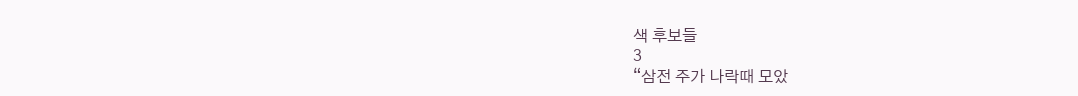색 후보들
3
“삼전 주가 나락때 모았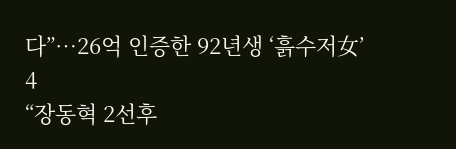다”…26억 인증한 92년생 ‘흙수저女’
4
“장동혁 2선후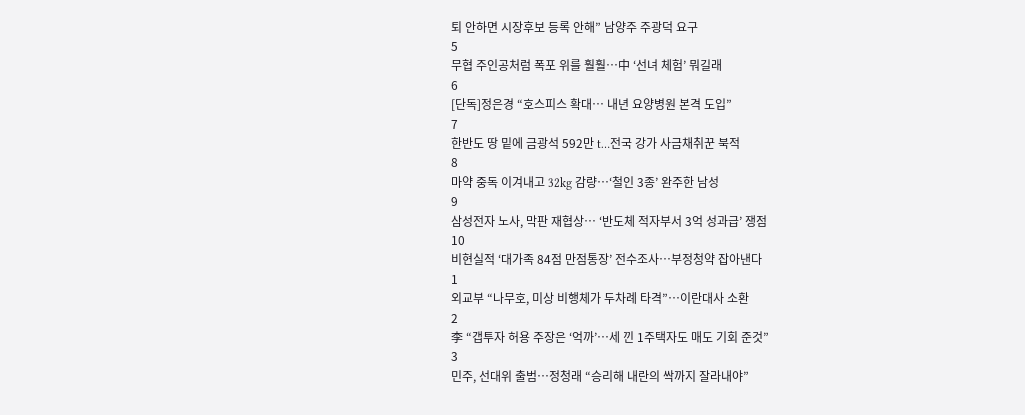퇴 안하면 시장후보 등록 안해” 남양주 주광덕 요구
5
무협 주인공처럼 폭포 위를 훨훨…中 ‘선녀 체험’ 뭐길래
6
[단독]정은경 “호스피스 확대… 내년 요양병원 본격 도입”
7
한반도 땅 밑에 금광석 592만 t…전국 강가 사금채취꾼 북적
8
마약 중독 이겨내고 32kg 감량…‘철인 3종’ 완주한 남성
9
삼성전자 노사, 막판 재협상… ‘반도체 적자부서 3억 성과급’ 쟁점
10
비현실적 ‘대가족 84점 만점통장’ 전수조사…부정청약 잡아낸다
1
외교부 “나무호, 미상 비행체가 두차례 타격”…이란대사 소환
2
李 “갭투자 허용 주장은 ‘억까’…세 낀 1주택자도 매도 기회 준것”
3
민주, 선대위 출범…정청래 “승리해 내란의 싹까지 잘라내야”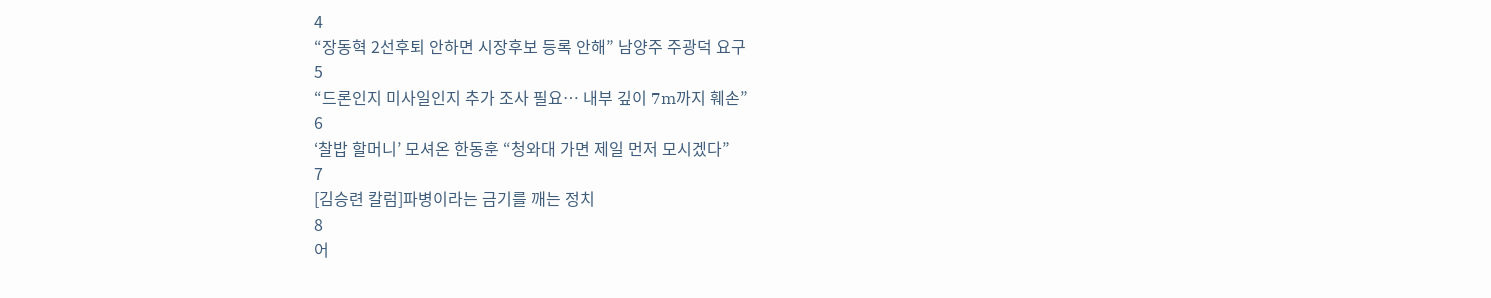4
“장동혁 2선후퇴 안하면 시장후보 등록 안해” 남양주 주광덕 요구
5
“드론인지 미사일인지 추가 조사 필요… 내부 깊이 7m까지 훼손”
6
‘찰밥 할머니’ 모셔온 한동훈 “청와대 가면 제일 먼저 모시겠다”
7
[김승련 칼럼]파병이라는 금기를 깨는 정치
8
어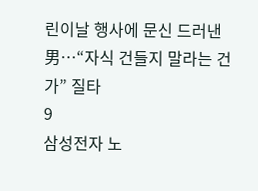린이날 행사에 문신 드러낸 男…“자식 건들지 말라는 건가” 질타
9
삼성전자 노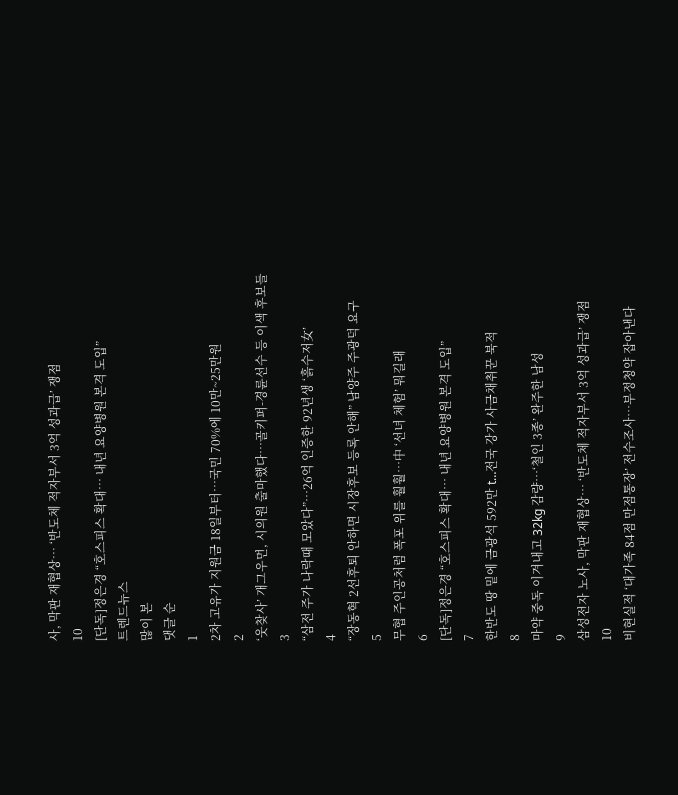사, 막판 재협상… ‘반도체 적자부서 3억 성과급’ 쟁점
10
[단독]정은경 “호스피스 확대… 내년 요양병원 본격 도입”
트렌드뉴스
많이 본
댓글 순
1
2차 고유가 지원금 18일부터…국민 70%에 10만~25만원
2
‘웃찾사’ 개그우먼, 시의원 출마했다…골키퍼-경륜선수 등 이색 후보들
3
“삼전 주가 나락때 모았다”…26억 인증한 92년생 ‘흙수저女’
4
“장동혁 2선후퇴 안하면 시장후보 등록 안해” 남양주 주광덕 요구
5
무협 주인공처럼 폭포 위를 훨훨…中 ‘선녀 체험’ 뭐길래
6
[단독]정은경 “호스피스 확대… 내년 요양병원 본격 도입”
7
한반도 땅 밑에 금광석 592만 t…전국 강가 사금채취꾼 북적
8
마약 중독 이겨내고 32kg 감량…‘철인 3종’ 완주한 남성
9
삼성전자 노사, 막판 재협상… ‘반도체 적자부서 3억 성과급’ 쟁점
10
비현실적 ‘대가족 84점 만점통장’ 전수조사…부정청약 잡아낸다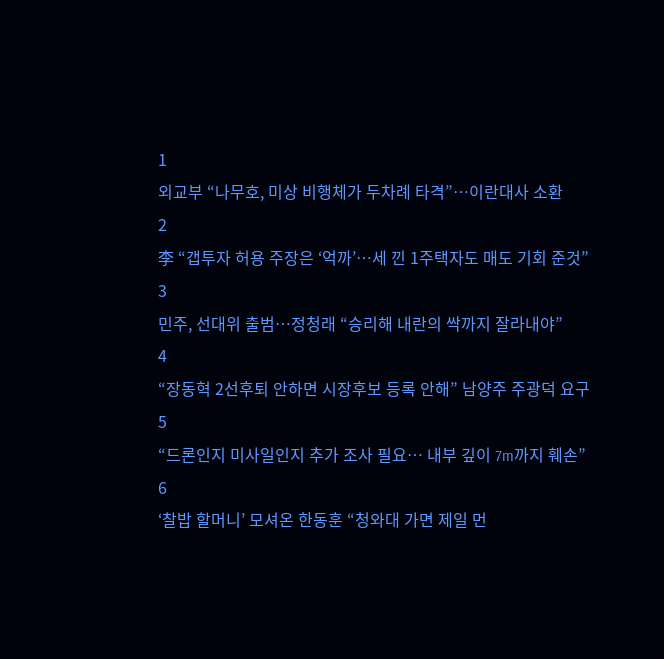1
외교부 “나무호, 미상 비행체가 두차례 타격”…이란대사 소환
2
李 “갭투자 허용 주장은 ‘억까’…세 낀 1주택자도 매도 기회 준것”
3
민주, 선대위 출범…정청래 “승리해 내란의 싹까지 잘라내야”
4
“장동혁 2선후퇴 안하면 시장후보 등록 안해” 남양주 주광덕 요구
5
“드론인지 미사일인지 추가 조사 필요… 내부 깊이 7m까지 훼손”
6
‘찰밥 할머니’ 모셔온 한동훈 “청와대 가면 제일 먼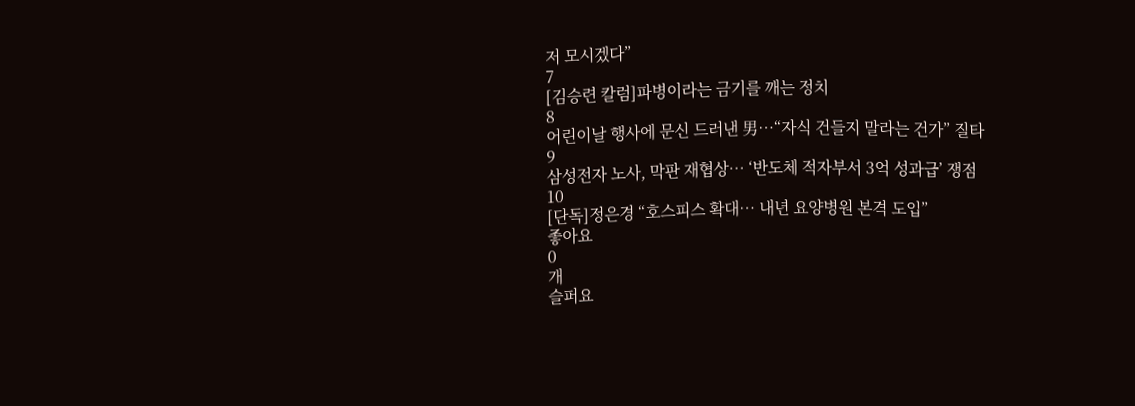저 모시겠다”
7
[김승련 칼럼]파병이라는 금기를 깨는 정치
8
어린이날 행사에 문신 드러낸 男…“자식 건들지 말라는 건가” 질타
9
삼성전자 노사, 막판 재협상… ‘반도체 적자부서 3억 성과급’ 쟁점
10
[단독]정은경 “호스피스 확대… 내년 요양병원 본격 도입”
좋아요
0
개
슬퍼요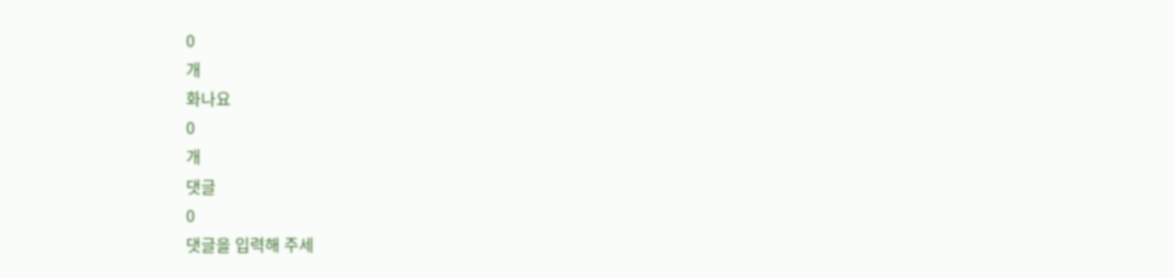0
개
화나요
0
개
댓글
0
댓글을 입력해 주세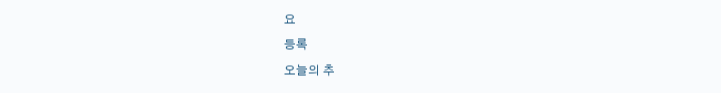요
등록
오늘의 추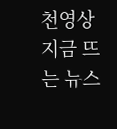천영상
지금 뜨는 뉴스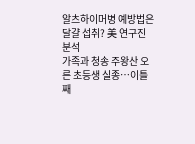알츠하이머병 예방법은 달걀 섭취? 美 연구진 분석
가족과 청송 주왕산 오른 초등생 실종…이틀째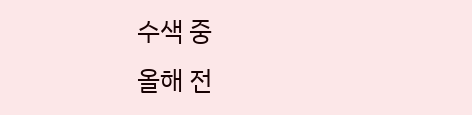수색 중
올해 전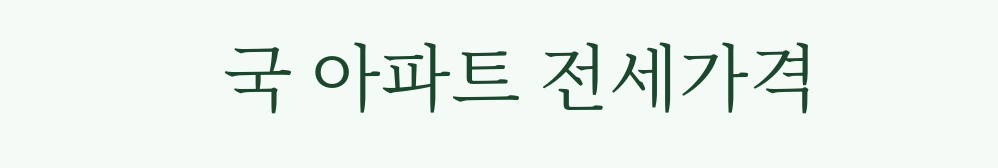국 아파트 전세가격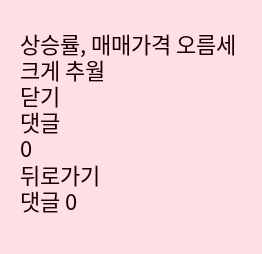상승률, 매매가격 오름세 크게 추월
닫기
댓글
0
뒤로가기
댓글 0